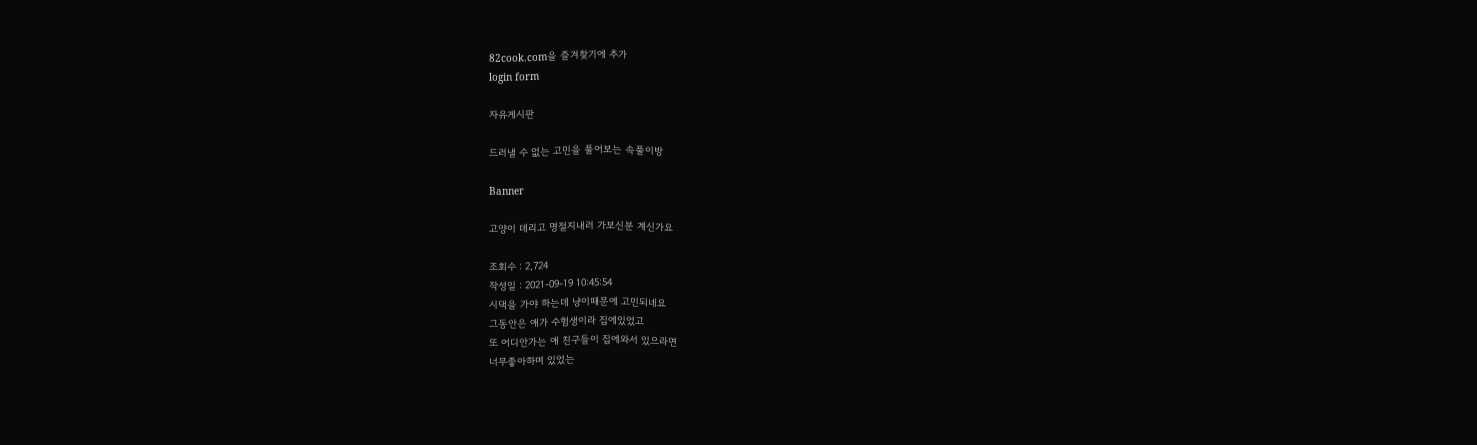82cook.com을 즐겨찾기에 추가
login form

자유게시판

드러낼 수 없는 고민을 풀어보는 속풀이방

Banner

고양이 데리고 명절지내러 가보신분 계신가요

조회수 : 2,724
작성일 : 2021-09-19 10:45:54
시댁을 가야 하는데 냥이때문에 고민되네요
그동안은 애가 수험생이라 집에있었고
또 어디안가는 애 친구들이 집에와서 있으라면
너무좋아하며 있었는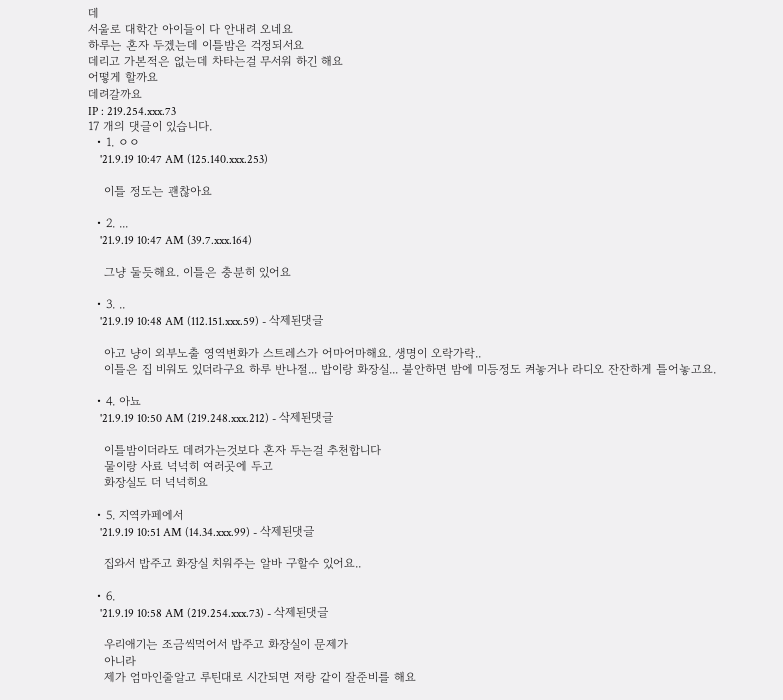데
서울로 대학간 아이들이 다 안내려 오네요
하루는 혼자 두겠는데 이틀밤은 걱정되서요
데리고 가본적은 없는데 차타는걸 무서워 하긴 해요
어떻게 할까요
데려갈까요
IP : 219.254.xxx.73
17 개의 댓글이 있습니다.
  • 1. ㅇㅇ
    '21.9.19 10:47 AM (125.140.xxx.253)

    이틀 정도는 괜찮아요

  • 2. ...
    '21.9.19 10:47 AM (39.7.xxx.164)

    그냥 둘듯해요. 이틀은 충분히 있어요

  • 3. ..
    '21.9.19 10:48 AM (112.151.xxx.59) - 삭제된댓글

    아고 냥이 외부노출 영역변화가 스트레스가 어마어마해요. 생명이 오락가락..
    이틀은 집 비워도 있더라구요 하루 반나절... 밥이랑 화장실... 불안하면 밤에 미등정도 켜놓거나 라디오 잔잔하게 틀어놓고요.

  • 4. 아뇨
    '21.9.19 10:50 AM (219.248.xxx.212) - 삭제된댓글

    이틀밤이더라도 데려가는것보다 혼자 두는걸 추천합니다
    물이랑 사료 넉넉히 여러곳에 두고
    화장실도 더 넉넉히요

  • 5. 지역카페에서
    '21.9.19 10:51 AM (14.34.xxx.99) - 삭제된댓글

    집와서 밥주고 화장실 치워주는 알바 구할수 있어요..

  • 6.
    '21.9.19 10:58 AM (219.254.xxx.73) - 삭제된댓글

    우리애기는 조금씩먹어서 밥주고 화장실이 문제가
    아니라
    제가 엄마인줄알고 루틴대로 시간되면 저랑 같이 잘준비를 해요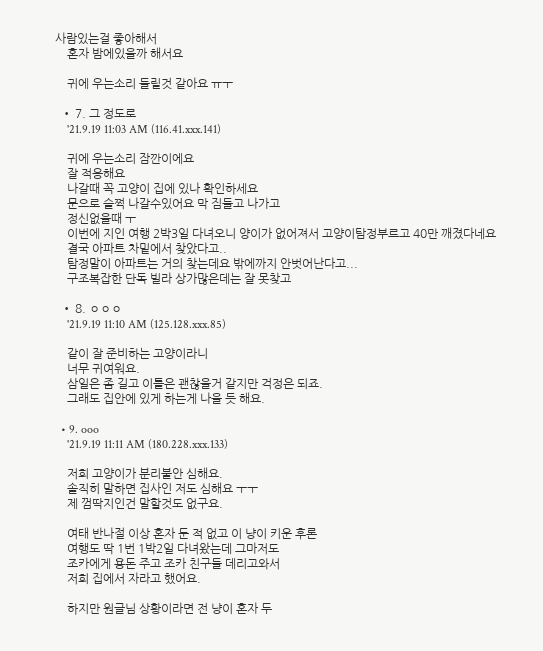사람있는걸 좋아해서
    혼자 밤에있을까 해서요

    귀에 우는소리 들릴것 같아요 ㅠㅜ

  • 7. 그 정도로
    '21.9.19 11:03 AM (116.41.xxx.141)

    귀에 우는소리 잠깐이에요
    잘 적응해요
    나갈때 꼭 고양이 집에 있나 확인하세요
    문으로 슬쩍 나갈수있어요 막 짐들고 나가고
    정신없을때 ㅜ
    이번에 지인 여행 2박3일 다녀오니 양이가 없어져서 고양이탐정부르고 40만 깨졌다네요
    결국 아파트 차밑에서 찾았다고..
    탐정말이 아파트는 거의 찾는데요 밖에까지 안벗어난다고...
    구조복잡한 단독 빌라 상가많은데는 잘 못찾고

  • 8. ㅇㅇㅇ
    '21.9.19 11:10 AM (125.128.xxx.85)

    같이 잘 준비하는 고양이라니
    너무 귀여워요.
    삼일은 좀 길고 이틀은 괜찮을거 같지만 걱정은 되죠.
    그래도 집안에 있게 하는게 나을 듯 해요.

  • 9. ooo
    '21.9.19 11:11 AM (180.228.xxx.133)

    저희 고양이가 분리불안 심해요.
    솔직히 말하면 집사인 저도 심해요 ㅜㅜ
    제 껌딱지인건 말할것도 없구요.

    여태 반나절 이상 혼자 둔 적 없고 이 냥이 키운 후론
    여행도 딱 1번 1박2일 다녀왔는데 그마저도
    조카에게 용돈 주고 조카 친구들 데리고와서
    저희 집에서 자라고 했어요.

    하지만 원글님 상황이라면 전 냥이 혼자 두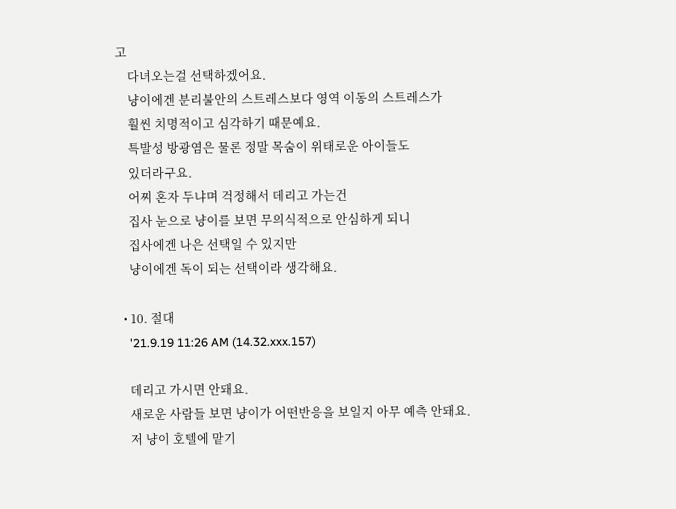고
    다녀오는걸 선택하겠어요.
    냥이에겐 분리불안의 스트레스보다 영역 이동의 스트레스가
    훨씬 치명적이고 심각하기 때문예요.
    특발성 방광염은 물론 정말 목숨이 위태로운 아이들도
    있더라구요.
    어찌 혼자 두냐며 걱정해서 데리고 가는건
    집사 눈으로 냥이를 보면 무의식적으로 안심하게 되니
    집사에겐 나은 선택일 수 있지만
    냥이에겐 독이 되는 선택이라 생각해요.

  • 10. 절대
    '21.9.19 11:26 AM (14.32.xxx.157)

    데리고 가시면 안돼요.
    새로운 사람들 보면 냥이가 어떤반응을 보일지 아무 예측 안돼요.
    저 냥이 호텔에 맡기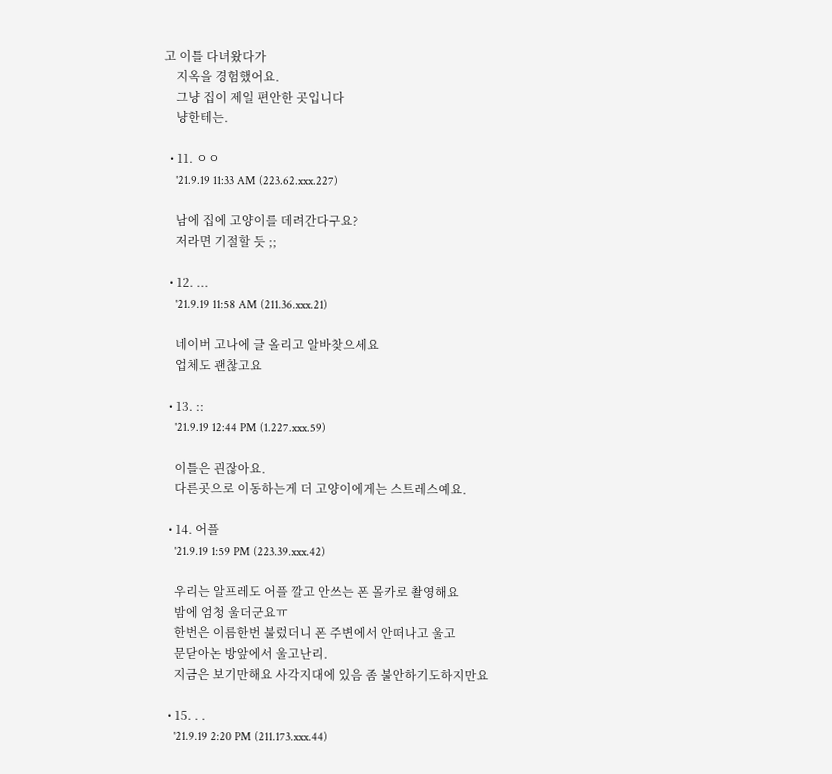고 이틀 다녀왔다가
    지옥을 경험했어요.
    그냥 집이 제일 편안한 곳입니다
    냥한테는.

  • 11. ㅇㅇ
    '21.9.19 11:33 AM (223.62.xxx.227)

    남에 집에 고양이를 데려간다구요?
    저라면 기절할 듯 ;;

  • 12. ...
    '21.9.19 11:58 AM (211.36.xxx.21)

    네이버 고나에 글 올리고 알바찾으세요
    업체도 괜찮고요

  • 13. ::
    '21.9.19 12:44 PM (1.227.xxx.59)

    이틀은 괸잖아요.
    다른곳으로 이동하는게 더 고양이에게는 스트레스예요.

  • 14. 어플
    '21.9.19 1:59 PM (223.39.xxx.42)

    우리는 알프레도 어플 깔고 안쓰는 폰 몰카로 촬영해요
    밤에 엄청 울더군요ㅠ
    한번은 이름한번 불렀더니 폰 주변에서 안떠나고 울고
    문닫아논 방앞에서 울고난리.
    지금은 보기만해요 사각지대에 있음 좀 불안하기도하지만요

  • 15. . .
    '21.9.19 2:20 PM (211.173.xxx.44)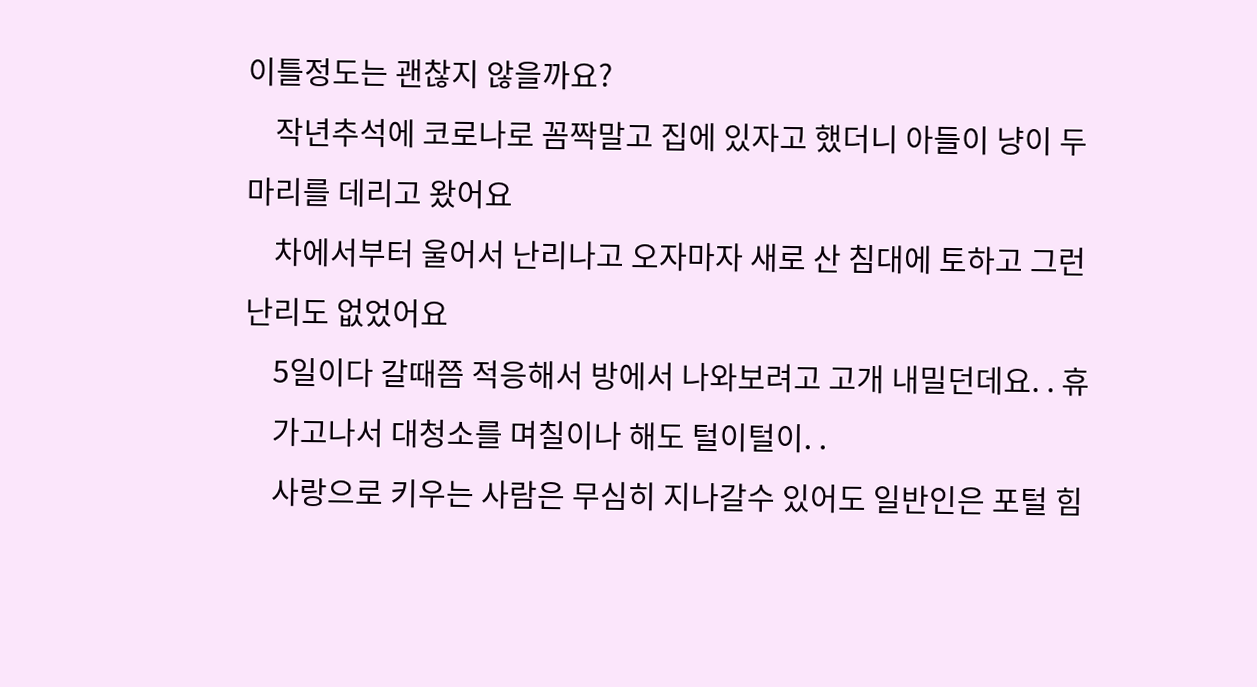이틀정도는 괜찮지 않을까요?
    작년추석에 코로나로 꼼짝말고 집에 있자고 했더니 아들이 냥이 두마리를 데리고 왔어요
    차에서부터 울어서 난리나고 오자마자 새로 산 침대에 토하고 그런 난리도 없었어요
    5일이다 갈때쯤 적응해서 방에서 나와보려고 고개 내밀던데요. . 휴
    가고나서 대청소를 며칠이나 해도 털이털이. .
    사랑으로 키우는 사람은 무심히 지나갈수 있어도 일반인은 포털 힘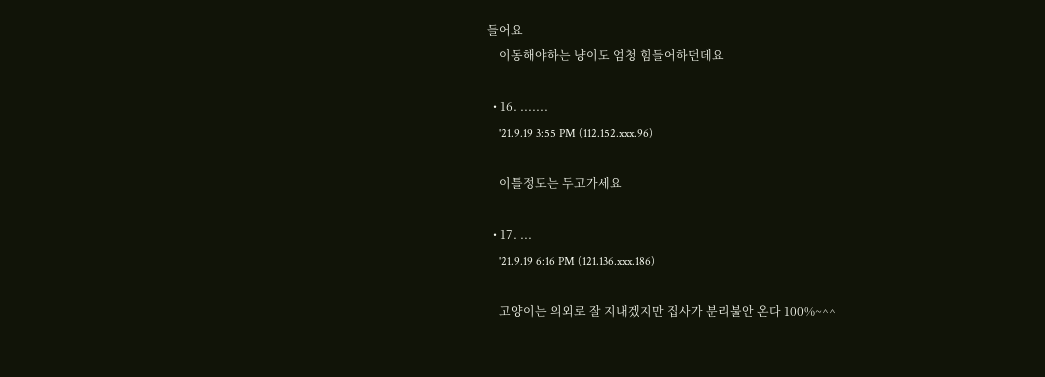들어요
    이동해야하는 냥이도 엄청 힘들어하던데요

  • 16. .......
    '21.9.19 3:55 PM (112.152.xxx.96)

    이틀정도는 두고가세요

  • 17. ...
    '21.9.19 6:16 PM (121.136.xxx.186)

    고양이는 의외로 잘 지내겠지만 집사가 분리불안 온다 100%~^^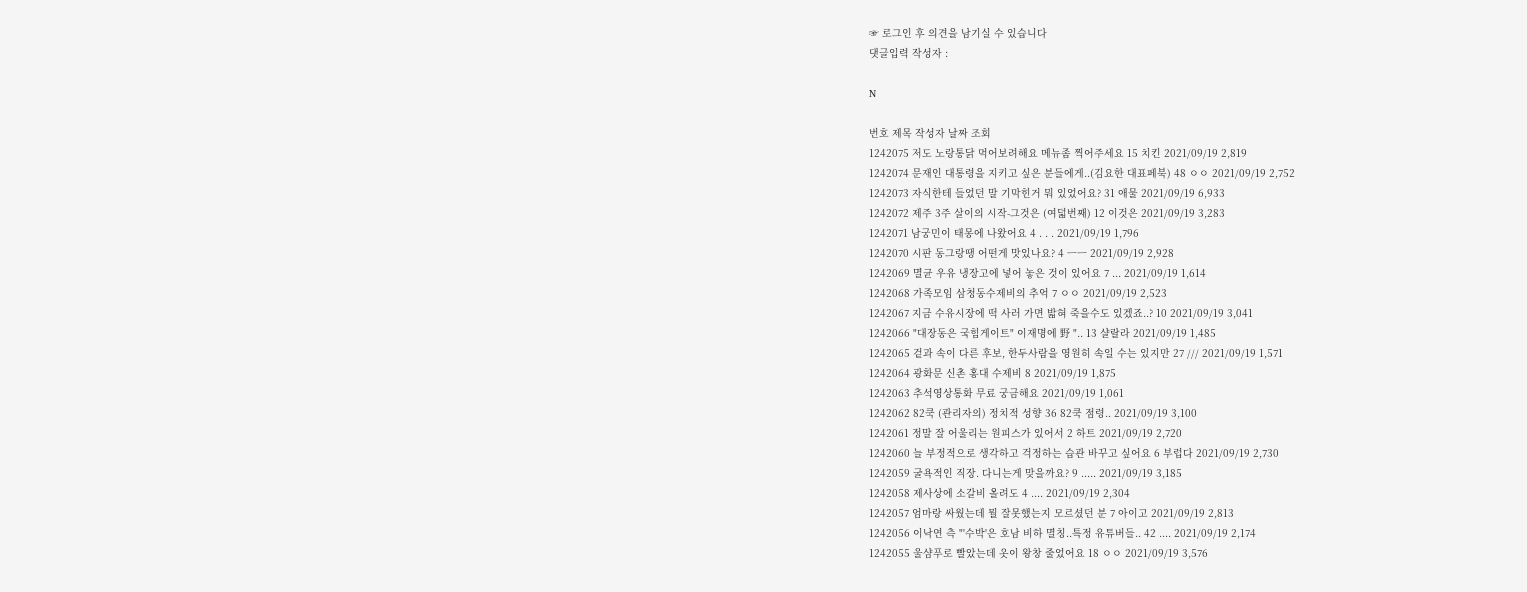☞ 로그인 후 의견을 남기실 수 있습니다
댓글입력 작성자 :

N

번호 제목 작성자 날짜 조회
1242075 저도 노랑통닭 먹어보려해요 메뉴좀 찍어주세요 15 치킨 2021/09/19 2,819
1242074 문재인 대통령을 지키고 싶은 분들에게..(김요한 대표페북) 48 ㅇㅇ 2021/09/19 2,752
1242073 자식한테 들었던 말 기막힌거 뭐 있었어요? 31 애물 2021/09/19 6,933
1242072 제주 3주 살이의 시작-그것은 (여덟번째) 12 이것은 2021/09/19 3,283
1242071 남궁민이 태몽에 나왔어요 4 . . . 2021/09/19 1,796
1242070 시판 동그랑땡 어떤게 맛있나요? 4 ㅡㅡ 2021/09/19 2,928
1242069 멸균 우유 냉장고에 넣어 놓은 것이 있어요 7 ... 2021/09/19 1,614
1242068 가족모임 삼청동수제비의 추억 7 ㅇㅇ 2021/09/19 2,523
1242067 지금 수유시장에 떡 사러 가면 밟혀 죽을수도 있겠죠..? 10 2021/09/19 3,041
1242066 "대장동은 국힘게이트" 이재명에 野 ".. 13 샬랄라 2021/09/19 1,485
1242065 겉과 속이 다른 후보, 한두사람을 영원히 속일 수는 있지만 27 /// 2021/09/19 1,571
1242064 광화문 신촌 홍대 수제비 8 2021/09/19 1,875
1242063 추석영상통화 무료 궁금해요 2021/09/19 1,061
1242062 82쿡 (관리자의) 정치적 성향 36 82쿡 점령.. 2021/09/19 3,100
1242061 정말 잘 어울리는 원피스가 있어서 2 하트 2021/09/19 2,720
1242060 늘 부정적으로 생각하고 걱정하는 습관 바꾸고 싶어요 6 부럽다 2021/09/19 2,730
1242059 굴욕적인 직장. 다니는게 맞을까요? 9 ..... 2021/09/19 3,185
1242058 제사상에 소갈비 올려도 4 .... 2021/09/19 2,304
1242057 엄마랑 싸웠는데 뭘 잘못했는지 모르셨던 분 7 아이고 2021/09/19 2,813
1242056 이낙연 측 "'수박'은 호남 비하 멸칭..특정 유튜버들.. 42 .... 2021/09/19 2,174
1242055 울샴푸로 빨았는데 옷이 왕창 줄었어요 18 ㅇㅇ 2021/09/19 3,576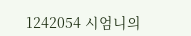1242054 시엄니의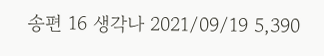송편 16 생각나 2021/09/19 5,390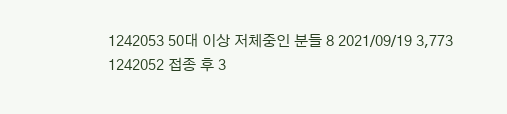1242053 50대 이상 저체중인 분들 8 2021/09/19 3,773
1242052 접종 후 3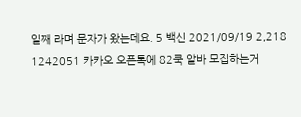일째 라며 문자가 왔는데요. 5 백신 2021/09/19 2,218
1242051 카카오 오픈톡에 82쿡 알바 모집하는거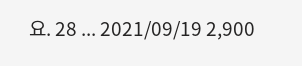요. 28 ... 2021/09/19 2,900